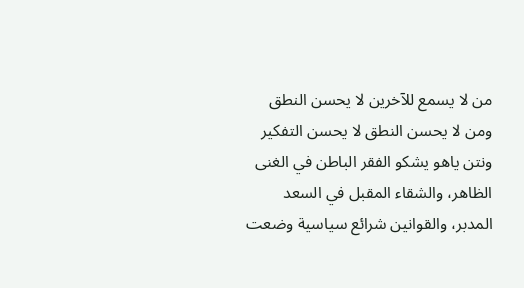من لا يسمع للآخرين لا يحسن النطق ومن لا يحسن النطق لا يحسن التفكير ونتن ياهو يشكو الفقر الباطن في الغنى الظاهر، والشقاء المقبل في السعد المدبر، والقوانين شرائع سياسية وضعت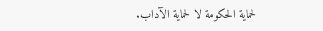لحماية الحكومة لا لحماية الآداب.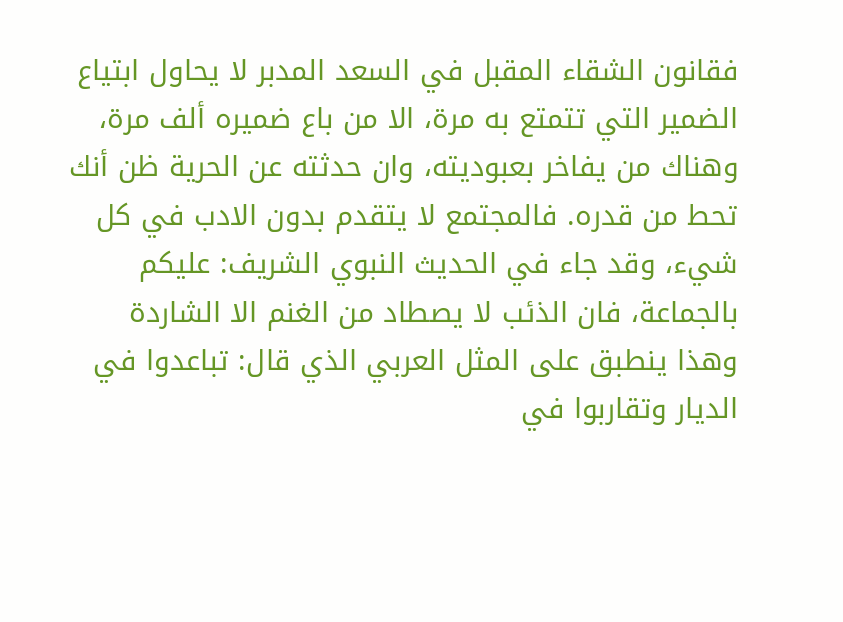فقانون الشقاء المقبل في السعد المدبر لا يحاول ابتياع الضمير التي تتمتع به مرة، الا من باع ضميره ألف مرة، وهناك من يفاخر بعبوديته، وان حدثته عن الحرية ظن أنك تحط من قدره. فالمجتمع لا يتقدم بدون الادب في كل شيء، وقد جاء في الحديث النبوي الشريف: عليكم بالجماعة، فان الذئب لا يصطاد من الغنم الا الشاردة وهذا ينطبق على المثل العربي الذي قال: تباعدوا في الديار وتقاربوا في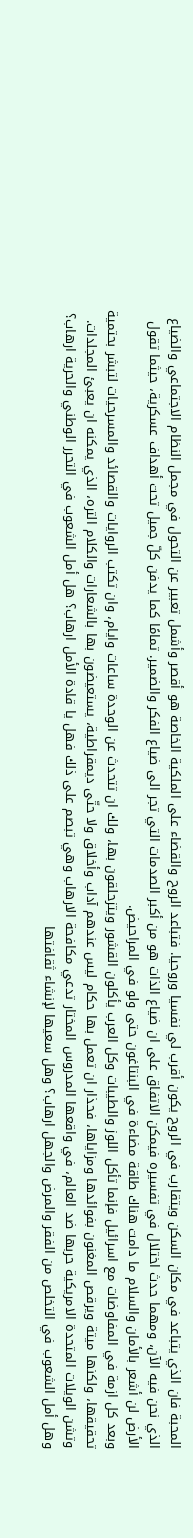المحبة فان الذي يتباعد في مكان السكن ويتقارب في الروح يكون أقرب لي نفسيا وروحيا. فتباعد الروح والقضاء على الملكية الخاصة هو أقصر وأشمل تعبير عن التحول في مجمل النظام الاجتماعي والضياع الذي نحن فيه الآن، ومهما حدث اختلال في تفسيره فيمكن الاتفاق على ان ضياع الذات هو من أكبر الصدمات التي تجر الى ضياع الفكر والضمير. تمامًا كما يدفن كلّ جميل تحت أهداف عسكرية، حيثما تقول الأرض لن أشعر بالأمان والسلام ما دامت هناك طاقة مضاءة في البنتاغون حتى ولو في المراحيض.
وبعد كل ازمة في المفاوضات مع اسرائيل فإنما تأكل اللوز والطيبات وكل العرب يأكلون القشور ويتزحلقون بها، ولك ان تتحدث عن الوحدة ساعات وايام، وان تكتب الروايات والقصائد والمسرحيات لتبشر بحتمية تحقيقها، ولكنها ميتة ويرقص المغنون بفوائدها ومزاياها، فحذار ان تعمل بها حكام ليس عندهم آداب وأخلاق ولا حتّى ديمقراطية، يستعيضون بها بالشعارات والكلام التره، الذي يمكنه ان يعبئ المجلدات.
وتشن الويلات المتحدة الامريكية حربها ضد العالم، في واقعها المدروس المختار تدعي مكافحة الارهاب وهي تبصم على ذلك فهل يا قادة الأمل ارهاب؟ هل أمل الشعوب في التحرر الوطني والحرية ارهاب؟ وهل أمل الشعوب في التخلص من الفقر والمرض والجهل ارهاب؟ وهل سعيها لإنشاء ثقافتها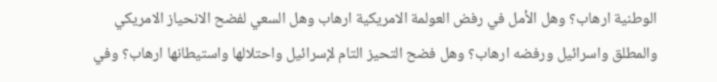الوطنية ارهاب؟ وهل الأمل في رفض العولمة الامريكية ارهاب وهل السعي لفضح الانحياز الامريكي والمطلق واسرائيل ورفضه ارهاب؟ وهل فضح التحيز التام لإسرائيل واحتلالها واستيطانها ارهاب؟ وفي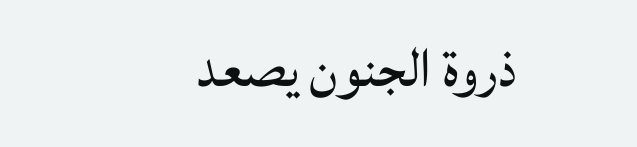ذروة الجنون يصعد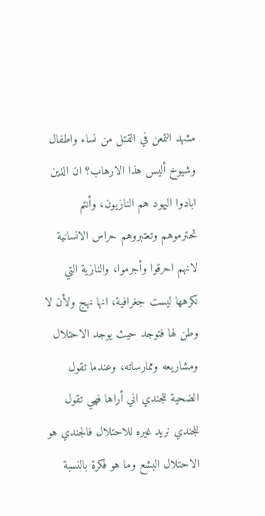مشهد التمعن في القتل من نساء واطفال وشيوخ أليس هذا الارهاب؟ ان الذين ابادوا اليهود هم النازيون، وأنتم تحترموهم وتعتبروهم حراس الانسانية لانهم احرقوا وأجرموا، والنازية التي نكرهها ليست جغرافية، انها نهج ولأن لا وطن لها فتوجد حيث يوجد الاحتلال ومشاريعه وممارساته، وعندما تقول الضحية للجندي اني أراها فهي تقول للجندي نريد غيره للاحتلال فالجندي هو الاحتلال البشع وما هو فكرة بالنسبة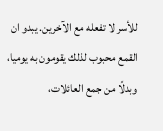للأسر لا تفعله مع الآخرين. يبدو ان القمع محبوب لذلك يقومون به يوميا، وبدلًا من جمع العائلات،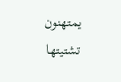يمتهنون تشتيتها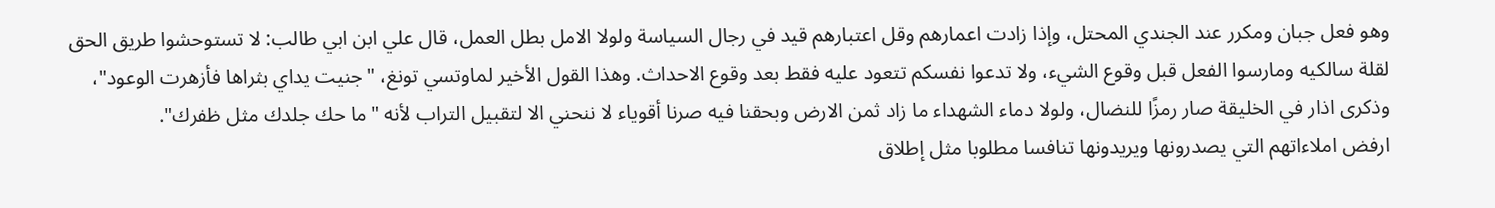وهو فعل جبان ومكرر عند الجندي المحتل، وإذا زادت اعمارهم وقل اعتبارهم قيد في رجال السياسة ولولا الامل بطل العمل، قال علي ابن ابي طالب: لا تستوحشوا طريق الحق لقلة سالكيه ومارسوا الفعل قبل وقوع الشيء، ولا تدعوا نفسكم تتعود عليه فقط بعد وقوع الاحداث. وهذا القول الأخير لماوتسي تونغ، "جنيت يداي بثراها فأزهرت الوعود"، وذكرى اذار في الخليقة صار رمزًا للنضال، ولولا دماء الشهداء ما زاد ثمن الارض وبحقنا فيه صرنا أقوياء لا ننحني الا لتقبيل التراب لأنه "ما حك جلدك مثل ظفرك".
ارفض املاءاتهم التي يصدرونها ويريدونها تنافسا مطلوبا مثل إطلاق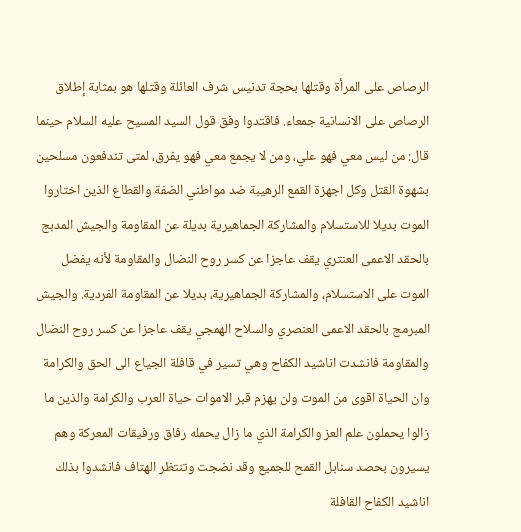الرصاص على المرأة وقتلها بحجة تدنيس شرف العائلة وقتلها هو بمثابة إطلاق الرصاص على الانسانية جمعاء. فاقتدوا وفق قول السيد المسيح عليه السلام حينما قال: من ليس معي فهو علي، ومن لا يجمع معي فهو يفرق، لمتى تندفعون مسلحين بشهوة القتل وكل اجهزة القمع الرهيبة ضد مواطني الضفة والقطاع الذين اختاروا الموت بديلا للاستسلام والمشاركة الجماهيرية بديلة عن المقاومة والجيش المدبج بالحقد الاعمى العنتري يقف عاجزا عن كسر روح النضال والمقاومة لأنه يفضل الموت على الاستسلام، والمشاركة الجماهيرية، بديلا عن المقاومة الفردية. والجيش المبرمج بالحقد الاعمى العنصري والسلاح الهمجي يقف عاجزا عن كسر روح النضال والمقاومة فانشدت اناشيد الكفاح وهي تسير في قافلة الجياع الى الحق والكرامة وان الحياة اقوى من الموت ولن يهزم قبر الاموات حياة العرب والكرامة والذين ما زالوا يحملون علم العز والكرامة الذي ما زال يحمله رفاق ورفيقات المعركة وهم يسيرون بحصد سنابل القمح للجميع وقد نضجت وتنتظر الهتاف فانشدوا بذلك اناشيد الكفاح القافلة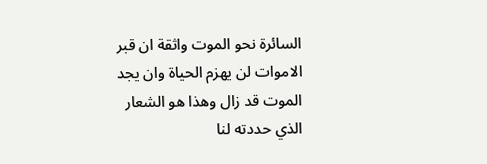السائرة نحو الموت واثقة ان قبر الاموات لن يهزم الحياة وان يجد الموت قد زال وهذا هو الشعار الذي حددته لنا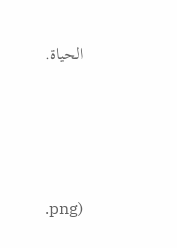الحياة.






.png)